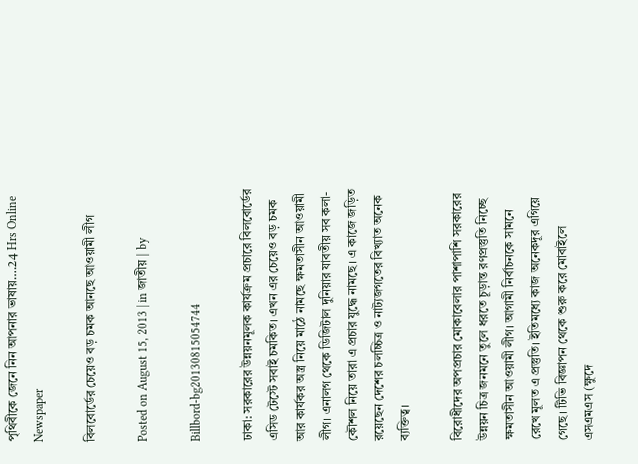পৃথিবীকে জেনে নিন আপনার ভাষায়….24 Hrs Online Newspaper

বিলবোর্ডের চেয়েও বড় চমক আনছে আওয়ামী লীগ

Posted on August 15, 2013 | in জাতীয় | by

Billbord-bg20130815054744

ঢাকা: সরকারের উন্নয়নমূলক কার্যক্রম প্রচারে বিলবোর্ডের এসিড টেস্টে সবাই চমকিত। এখন এর চেয়েও বড় চমক আর কার্যকর অস্ত্র নিয়ে মাঠে নামছে ক্ষমতাসীন আওয়ামী লীগ। এনালগ থেকে ডিজিটাল দুনিয়ার যাবতীয় সব কলা-কৌশল নিয়ে তারা এ প্রচার যুদ্ধে নামছে। এ কাজে জড়িত রয়েছেন দেশের চলচ্চিত্র ও নাট্যজগতের বিখ্যাত অনেক ব্যক্তিত্ব।

বিরোধীদের অপপ্রচার মোকাবেলার পাশাপাশি সরকারের উন্নয়ন চিত্র জনমনে তুলে ধরতে চূড়ান্ত রণপ্রস্তুতি নিচ্ছে ক্ষমতাসীন আওয়ামী লীগ। আগামী নির্বাচনকে সামনে রেখে মূলত এ প্রস্তুতি। ইতিমধ্যে কাজ অনেকদূর এগিয়ে গেছে। টিভি বিজ্ঞাপন থেকে শুরু করে মোবাইলে এসএমএস (ক্ষুদে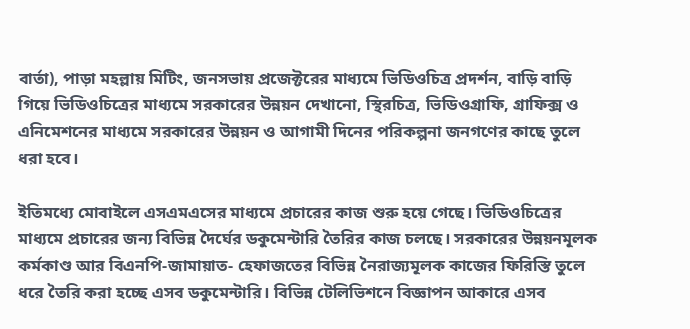বার্তা), পাড়া মহল্লায় মিটিং, জনসভায় প্রজেক্টরের মাধ্যমে ভিডিওচিত্র প্রদর্শন, বাড়ি বাড়ি গিয়ে ভিডিওচিত্রের মাধ্যমে সরকারের উন্নয়ন দেখানো, স্থিরচিত্র, ভিডিওগ্রাফি, গ্রাফিক্স ও এনিমেশনের মাধ্যমে সরকারের উন্নয়ন ও আগামী দিনের পরিকল্পনা জনগণের কাছে তুলে ধরা হবে।

ইতিমধ্যে মোবাইলে এসএমএসের মাধ্যমে প্রচারের কাজ শুরু হয়ে গেছে। ভিডিওচিত্রের মাধ্যমে প্রচারের জন্য বিভিন্ন দৈর্ঘের ডকুমেন্টারি তৈরির কাজ চলছে। সরকারের উন্নয়নমূলক কর্মকাণ্ড আর বিএনপি-জামায়াত- হেফাজতের বিভিন্ন নৈরাজ্যমূলক কাজের ফিরিস্তি তুলে ধরে তৈরি করা হচ্ছে এসব ডকুমেন্টারি। বিভিন্ন টেলিভিশনে বিজ্ঞাপন আকারে এসব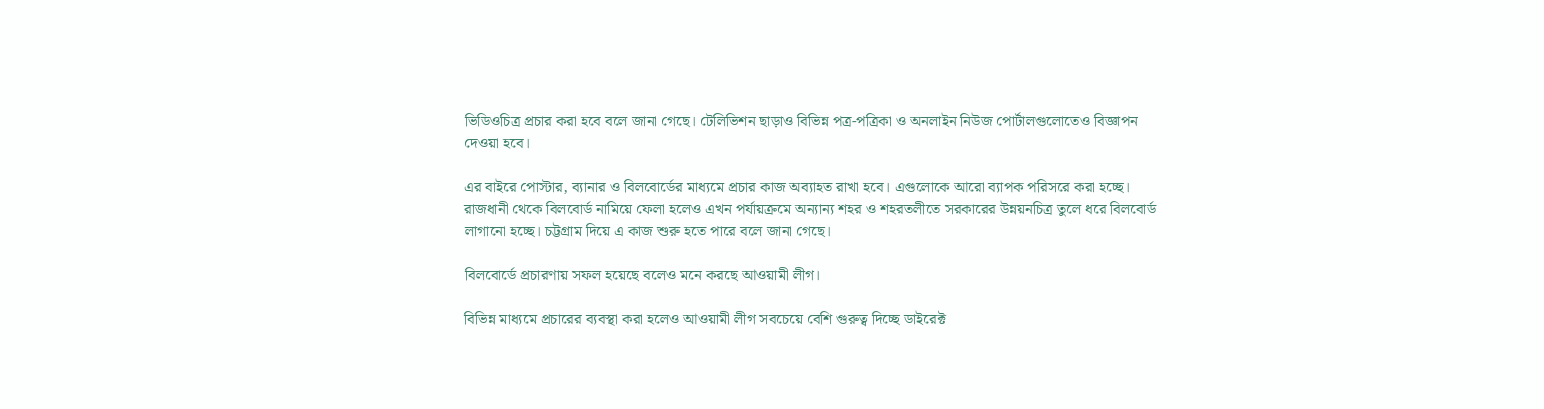ভিডিওচিত্র প্রচার করা হবে বলে জানা গেছে। টেলিভিশন ছাড়াও বিভিন্ন পত্র-পত্রিকা ও অনলাইন নিউজ পোর্টালগুলোতেও বিজ্ঞাপন দেওয়া হবে।

এর বাইরে পোস্টার, ব্যানার ও বিলবোর্ডের মাধ্যমে প্রচার কাজ অব্যাহত রাখা হবে। এগুলোকে আরো ব্যাপক পরিসরে করা হচ্ছে। রাজধানী থেকে বিলবোর্ড নামিয়ে ফেলা হলেও এখন পর্যায়ক্রমে অন্যান্য শহর ও শহরতলীতে সরকারের উন্নয়নচিত্র তুলে ধরে বিলবোর্ড লাগানো হচ্ছে। চট্টগ্রাম দিয়ে এ কাজ শুরু হতে পারে বলে জানা গেছে।

বিলবোর্ডে প্রচারণায় সফল হয়েছে বলেও মনে করছে আওয়ামী লীগ।

বিভিন্ন মাধ্যমে প্রচারের ব্যবস্থা করা হলেও আওয়ামী লীগ সবচেয়ে বেশি গুরুত্ব দিচ্ছে ডাইরেক্ট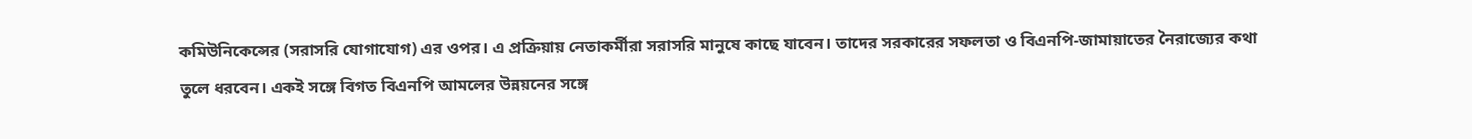কমিউনিকেন্সের (সরাসরি যোগাযোগ) এর ওপর। এ প্রক্রিয়ায় নেতাকর্মীরা সরাসরি মানুষে কাছে যাবেন। তাদের সরকারের সফলতা ও বিএনপি-জামায়াতের নৈরাজ্যের কথা তুলে ধরবেন। একই সঙ্গে বিগত বিএনপি আমলের উন্নয়নের সঙ্গে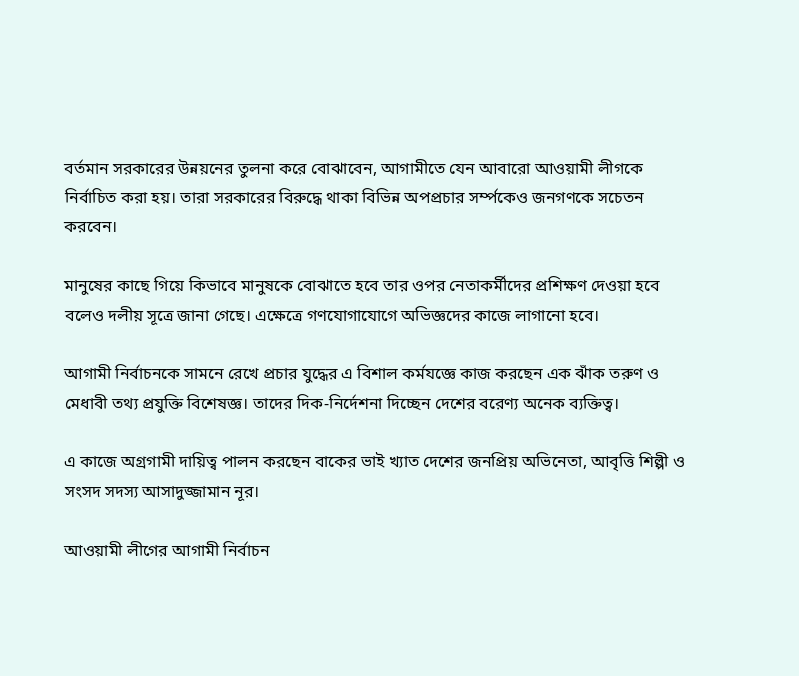বর্তমান সরকারের উন্নয়নের তুলনা করে বোঝাবেন, আগামীতে যেন আবারো আওয়ামী লীগকে নির্বাচিত করা হয়। তারা সরকারের বিরুদ্ধে থাকা বিভিন্ন অপপ্রচার সর্ম্পকেও জনগণকে সচেতন করবেন।

মানুষের কাছে গিয়ে কিভাবে মানুষকে বোঝাতে হবে তার ওপর নেতাকর্মীদের প্রশিক্ষণ দেওয়া হবে বলেও দলীয় সূত্রে জানা গেছে। এক্ষেত্রে গণযোগাযোগে অভিজ্ঞদের কাজে লাগানো হবে।

আগামী নির্বাচনকে সামনে রেখে প্রচার যুদ্ধের এ বিশাল কর্মযজ্ঞে কাজ করছেন এক ঝাঁক তরুণ ও মেধাবী তথ্য প্রযুক্তি বিশেষজ্ঞ। তাদের দিক-নির্দেশনা দিচ্ছেন দেশের বরেণ্য অনেক ব্যক্তিত্ব।

এ কাজে অগ্রগামী দায়িত্ব পালন করছেন বাকের ভাই খ্যাত দেশের জনপ্রিয় অভিনেতা, আবৃত্তি শিল্পী ও সংসদ সদস্য আসাদুজ্জামান নূর।

আওয়ামী লীগের আগামী নির্বাচন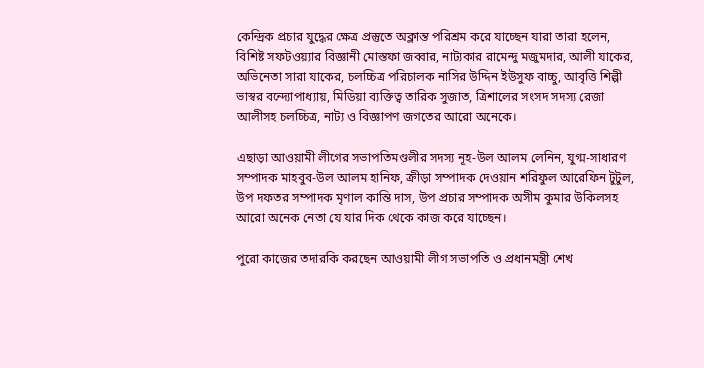কেন্দ্রিক প্রচার যুদ্ধের ক্ষেত্র প্রস্তুতে অক্লান্ত পরিশ্রম করে যাচ্ছেন যারা তারা হলেন, বিশিষ্ট সফটওয়্যার বিজ্ঞানী মোস্তফা জব্বার, নাট্যকার রামেন্দু মজুমদার, আলী যাকের, অভিনেতা সারা যাকের, চলচ্চিত্র পরিচালক নাসির উদ্দিন ইউসুফ বাচ্চু, আবৃত্তি শিল্পী ভাস্বর বন্দ্যোপাধ্যায়, মিডিয়া ব্যক্তিত্ব তারিক সুজাত, ত্রিশালের সংসদ সদস্য রেজা আলীসহ চলচ্চিত্র, নাট্য ও বিজ্ঞাপণ জগতের আরো অনেকে।

এছাড়া আওয়ামী লীগের সভাপতিমণ্ডলীর সদস্য নূহ-উল আলম লেনিন, যুগ্ম-সাধারণ সম্পাদক মাহবুব-উল আলম হানিফ, ক্রীড়া সম্পাদক দেওয়ান শরিফুল আরেফিন টুটুল, উপ দফতর সম্পাদক মৃণাল কান্তি দাস, উপ প্রচার সম্পাদক অসীম কুমার উকিলসহ আরো অনেক নেতা যে যার দিক থেকে কাজ করে যাচ্ছেন।

পুরো কাজের তদারকি করছেন আওয়ামী লীগ সভাপতি ও প্রধানমন্ত্রী শেখ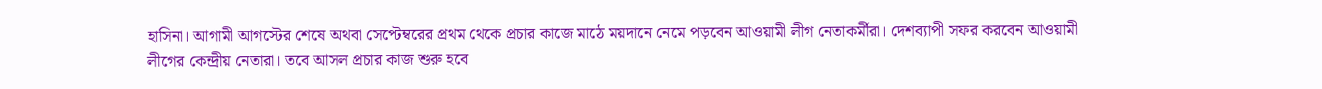হাসিনা। আগামী আগস্টের শেষে অথবা সেপ্টেম্বরের প্রথম থেকে প্রচার কাজে মাঠে ময়দানে নেমে পড়বেন আওয়ামী লীগ নেতাকর্মীরা। দেশব্যাপী সফর করবেন আওয়ামী লীগের কেন্দ্রীয় নেতারা। তবে আসল প্রচার কাজ শুরু হবে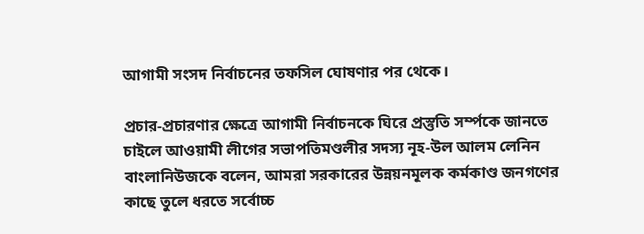আগামী সংসদ নির্বাচনের তফসিল ঘোষণার পর থেকে।

প্রচার-প্রচারণার ক্ষেত্রে আগামী নির্বাচনকে ঘিরে প্রস্তুতি সর্ম্পকে জানতে চাইলে আওয়ামী লীগের সভাপতিমণ্ডলীর সদস্য নূহ-উল আলম লেনিন বাংলানিউজকে বলেন, আমরা সরকারের উন্নয়নমূলক কর্মকাণ্ড জনগণের কাছে তুলে ধরতে সর্বোচ্চ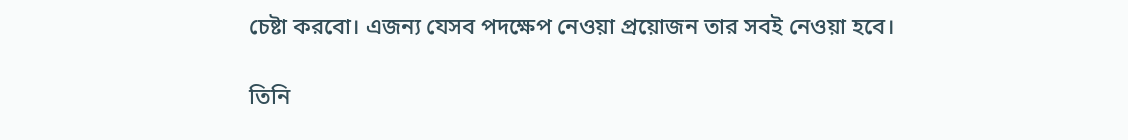চেষ্টা করবো। এজন্য যেসব পদক্ষেপ নেওয়া প্রয়োজন তার সবই নেওয়া হবে।

তিনি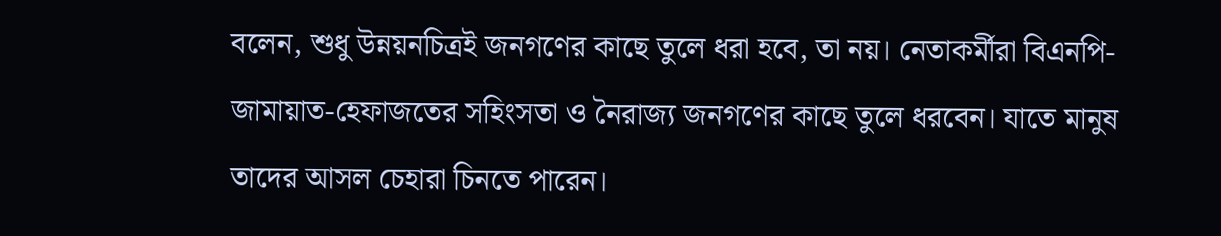বলেন, শুধু উন্নয়নচিত্রই জনগণের কাছে তুলে ধরা হবে, তা নয়। নেতাকর্মীরা বিএনপি-জামায়াত-হেফাজতের সহিংসতা ও নৈরাজ্য জনগণের কাছে তুলে ধরবেন। যাতে মানুষ তাদের আসল চেহারা চিনতে পারেন।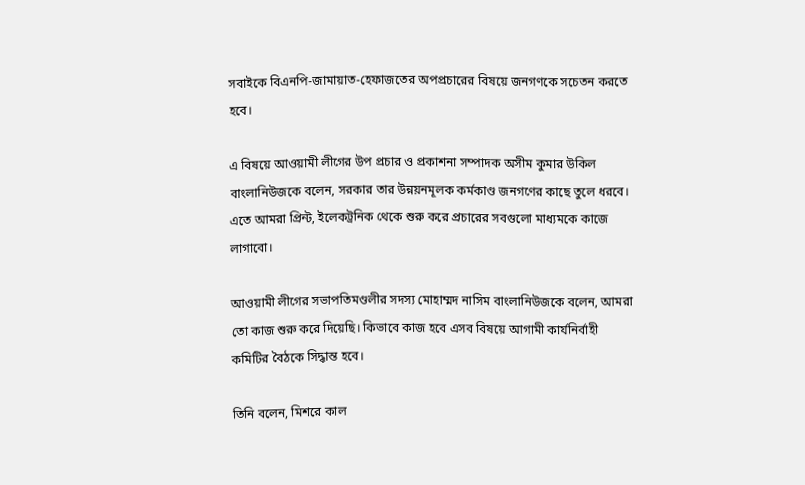সবাইকে বিএনপি-জামায়াত-হেফাজতের অপপ্রচারের বিষয়ে জনগণকে সচেতন করতে হবে।

এ বিষয়ে আওয়ামী লীগের উপ প্রচার ও প্রকাশনা সম্পাদক অসীম কুমার উকিল বাংলানিউজকে বলেন, সরকার তার উন্নয়নমূলক কর্মকাণ্ড জনগণের কাছে তুলে ধরবে। এতে আমরা প্রিন্ট, ইলেকট্রনিক থেকে শুরু করে প্রচারের সবগুলো মাধ্যমকে কাজে লাগাবো।

আওয়ামী লীগের সভাপতিমণ্ডলীর সদস্য মোহাম্মদ নাসিম বাংলানিউজকে বলেন, আমরা তো কাজ শুরু করে দিয়েছি। কিভাবে কাজ হবে এসব বিষয়ে আগামী কার্যনির্বাহী কমিটির বৈঠকে সিদ্ধান্ত হবে।

তিনি বলেন, মিশরে কাল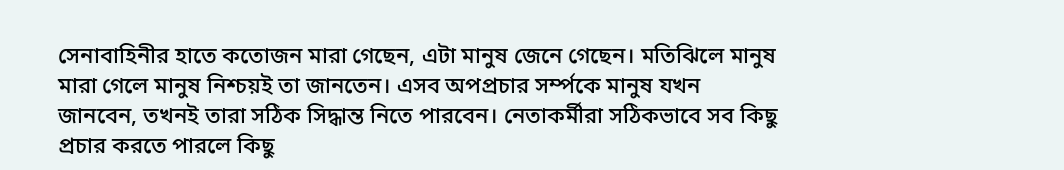সেনাবাহিনীর হাতে কতোজন মারা গেছেন, এটা মানুষ জেনে গেছেন। মতিঝিলে মানুষ মারা গেলে মানুষ নিশ্চয়ই তা জানতেন। এসব অপপ্রচার সর্ম্পকে মানুষ যখন জানবেন, তখনই তারা সঠিক সিদ্ধান্ত নিতে পারবেন। নেতাকর্মীরা সঠিকভাবে সব কিছু প্রচার করতে পারলে কিছু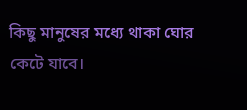কিছু মানুষের মধ্যে থাকা ঘোর কেটে যাবে।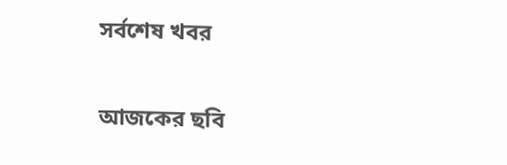সর্বশেষ খবর

আজকের ছবি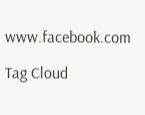www.facebook.com

Tag Cloud